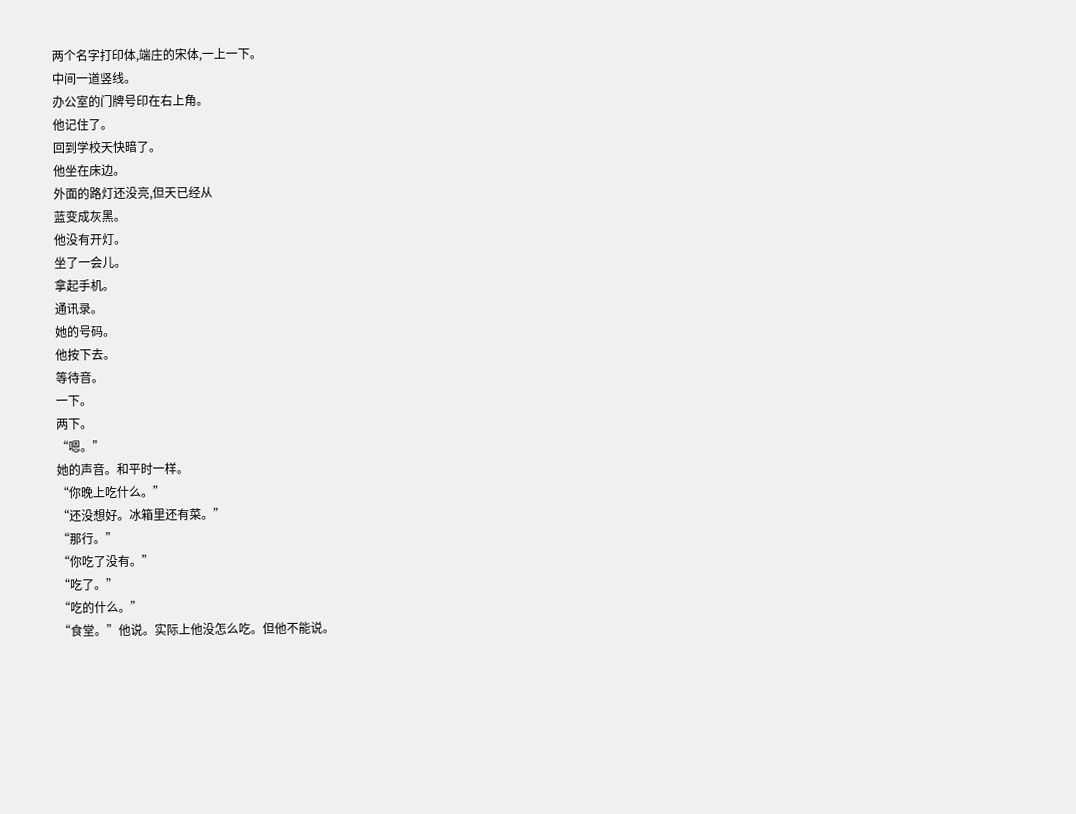两个名字打印体,端庄的宋体,一上一下。
中间一道竖线。
办公室的门牌号印在右上角。
他记住了。
回到学校天快暗了。
他坐在床边。
外面的路灯还没亮,但天已经从
蓝变成灰黑。
他没有开灯。
坐了一会儿。
拿起手机。
通讯录。
她的号码。
他按下去。
等待音。
一下。
两下。
“嗯。”
她的声音。和平时一样。
“你晚上吃什么。”
“还没想好。冰箱里还有菜。”
“那行。”
“你吃了没有。”
“吃了。”
“吃的什么。”
“食堂。”他说。实际上他没怎么吃。但他不能说。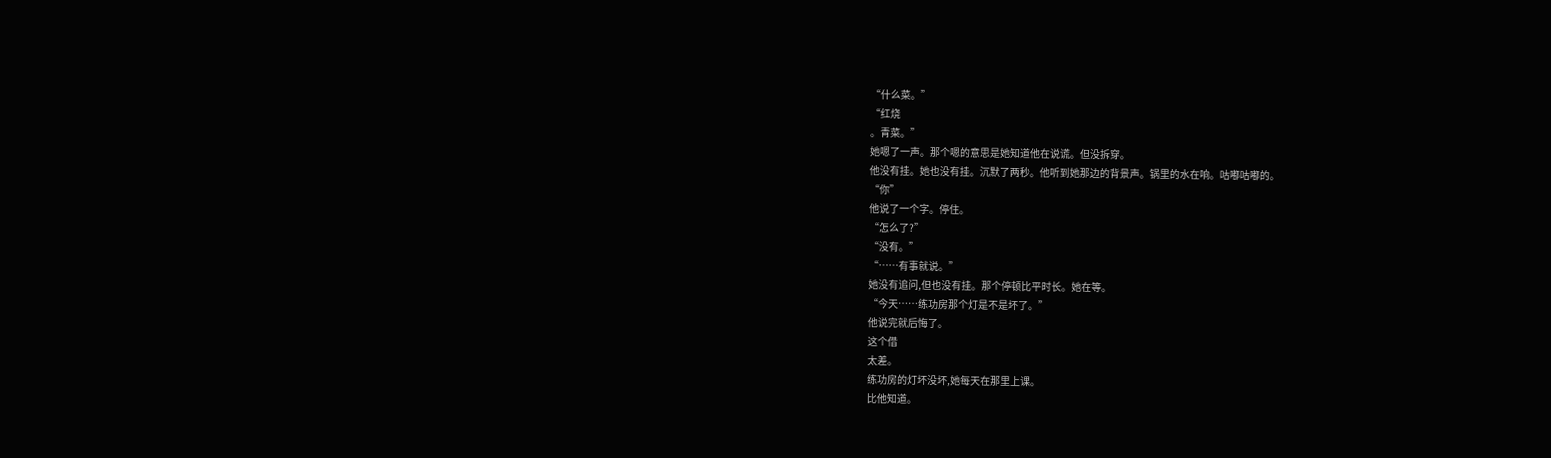“什么菜。”
“红烧
。青菜。”
她嗯了一声。那个嗯的意思是她知道他在说谎。但没拆穿。
他没有挂。她也没有挂。沉默了两秒。他听到她那边的背景声。锅里的水在响。咕嘟咕嘟的。
“你”
他说了一个字。停住。
“怎么了?”
“没有。”
“……有事就说。”
她没有追问,但也没有挂。那个停顿比平时长。她在等。
“今天……练功房那个灯是不是坏了。”
他说完就后悔了。
这个借
太差。
练功房的灯坏没坏,她每天在那里上课。
比他知道。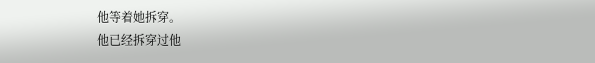他等着她拆穿。
他已经拆穿过他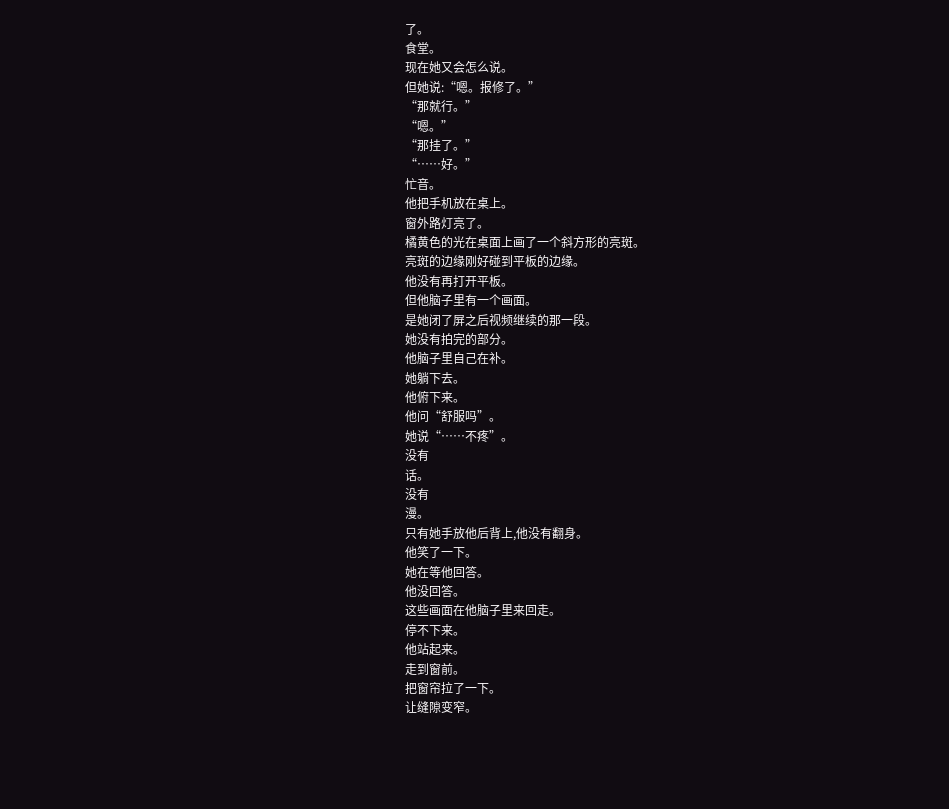了。
食堂。
现在她又会怎么说。
但她说:“嗯。报修了。”
“那就行。”
“嗯。”
“那挂了。”
“……好。”
忙音。
他把手机放在桌上。
窗外路灯亮了。
橘黄色的光在桌面上画了一个斜方形的亮斑。
亮斑的边缘刚好碰到平板的边缘。
他没有再打开平板。
但他脑子里有一个画面。
是她闭了屏之后视频继续的那一段。
她没有拍完的部分。
他脑子里自己在补。
她躺下去。
他俯下来。
他问“舒服吗”。
她说“……不疼”。
没有
话。
没有
漫。
只有她手放他后背上,他没有翻身。
他笑了一下。
她在等他回答。
他没回答。
这些画面在他脑子里来回走。
停不下来。
他站起来。
走到窗前。
把窗帘拉了一下。
让缝隙变窄。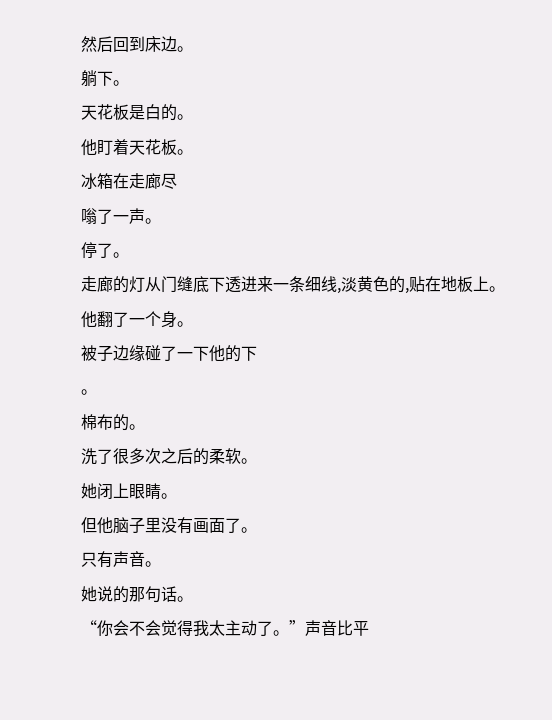然后回到床边。
躺下。
天花板是白的。
他盯着天花板。
冰箱在走廊尽
嗡了一声。
停了。
走廊的灯从门缝底下透进来一条细线,淡黄色的,贴在地板上。
他翻了一个身。
被子边缘碰了一下他的下
。
棉布的。
洗了很多次之后的柔软。
她闭上眼睛。
但他脑子里没有画面了。
只有声音。
她说的那句话。
“你会不会觉得我太主动了。”声音比平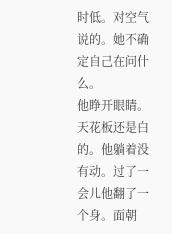时低。对空气说的。她不确定自己在问什么。
他睁开眼睛。天花板还是白的。他躺着没有动。过了一会儿他翻了一个身。面朝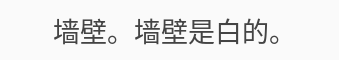墙壁。墙壁是白的。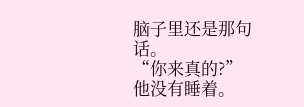脑子里还是那句话。
“你来真的?”
他没有睡着。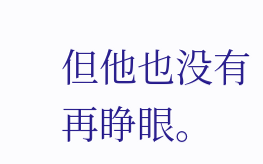但他也没有再睁眼。